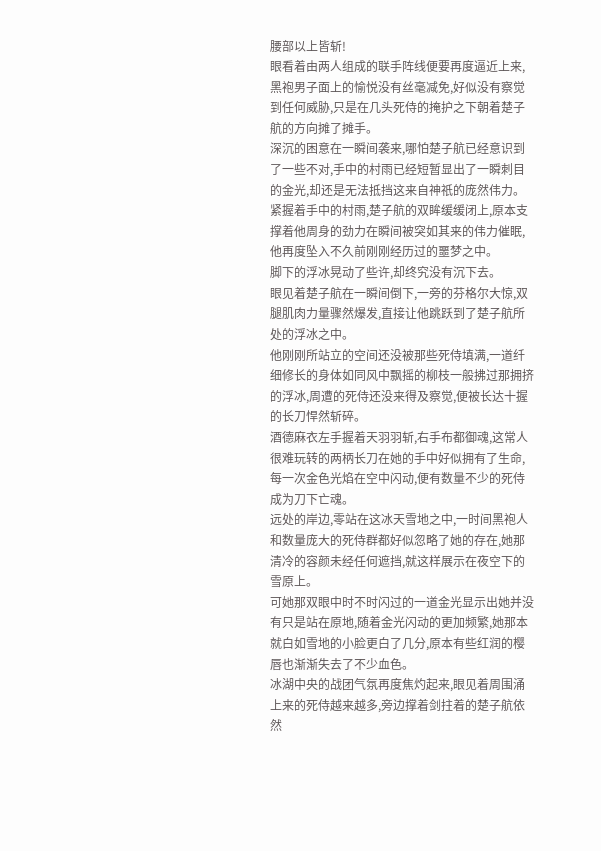腰部以上皆斩!
眼看着由两人组成的联手阵线便要再度逼近上来,黑袍男子面上的愉悦没有丝毫减免,好似没有察觉到任何威胁,只是在几头死侍的掩护之下朝着楚子航的方向摊了摊手。
深沉的困意在一瞬间袭来,哪怕楚子航已经意识到了一些不对,手中的村雨已经短暂显出了一瞬刺目的金光,却还是无法抵挡这来自神祇的庞然伟力。
紧握着手中的村雨,楚子航的双眸缓缓闭上,原本支撑着他周身的劲力在瞬间被突如其来的伟力催眠,他再度坠入不久前刚刚经历过的噩梦之中。
脚下的浮冰晃动了些许,却终究没有沉下去。
眼见着楚子航在一瞬间倒下,一旁的芬格尔大惊,双腿肌肉力量骤然爆发,直接让他跳跃到了楚子航所处的浮冰之中。
他刚刚所站立的空间还没被那些死侍填满,一道纤细修长的身体如同风中飘摇的柳枝一般拂过那拥挤的浮冰,周遭的死侍还没来得及察觉,便被长达十握的长刀悍然斩碎。
酒德麻衣左手握着天羽羽斩,右手布都御魂,这常人很难玩转的两柄长刀在她的手中好似拥有了生命,每一次金色光焰在空中闪动,便有数量不少的死侍成为刀下亡魂。
远处的岸边,零站在这冰天雪地之中,一时间黑袍人和数量庞大的死侍群都好似忽略了她的存在,她那清冷的容颜未经任何遮挡,就这样展示在夜空下的雪原上。
可她那双眼中时不时闪过的一道金光显示出她并没有只是站在原地,随着金光闪动的更加频繁,她那本就白如雪地的小脸更白了几分,原本有些红润的樱唇也渐渐失去了不少血色。
冰湖中央的战团气氛再度焦灼起来,眼见着周围涌上来的死侍越来越多,旁边撑着剑拄着的楚子航依然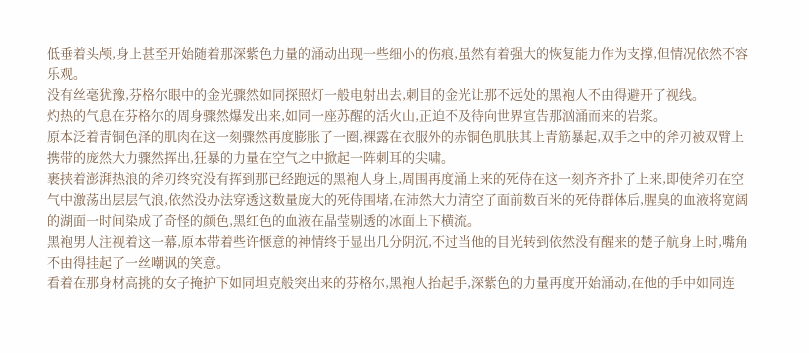低垂着头颅,身上甚至开始随着那深紫色力量的涌动出现一些细小的伤痕,虽然有着强大的恢复能力作为支撑,但情况依然不容乐观。
没有丝毫犹豫,芬格尔眼中的金光骤然如同探照灯一般电射出去,刺目的金光让那不远处的黑袍人不由得避开了视线。
灼热的气息在芬格尔的周身骤然爆发出来,如同一座苏醒的活火山,正迫不及待向世界宣告那汹涌而来的岩浆。
原本泛着青铜色泽的肌肉在这一刻骤然再度膨胀了一圈,裸露在衣服外的赤铜色肌肤其上青筋暴起,双手之中的斧刃被双臂上携带的庞然大力骤然挥出,狂暴的力量在空气之中掀起一阵刺耳的尖啸。
裹挟着澎湃热浪的斧刃终究没有挥到那已经跑远的黑袍人身上,周围再度涌上来的死侍在这一刻齐齐扑了上来,即使斧刃在空气中激荡出层层气浪,依然没办法穿透这数量庞大的死侍围堵,在沛然大力清空了面前数百米的死侍群体后,腥臭的血液将宽阔的湖面一时间染成了奇怪的颜色,黑红色的血液在晶莹剔透的冰面上下横流。
黑袍男人注视着这一幕,原本带着些许惬意的神情终于显出几分阴沉,不过当他的目光转到依然没有醒来的楚子航身上时,嘴角不由得挂起了一丝嘲讽的笑意。
看着在那身材高挑的女子掩护下如同坦克般突出来的芬格尔,黑袍人抬起手,深紫色的力量再度开始涌动,在他的手中如同连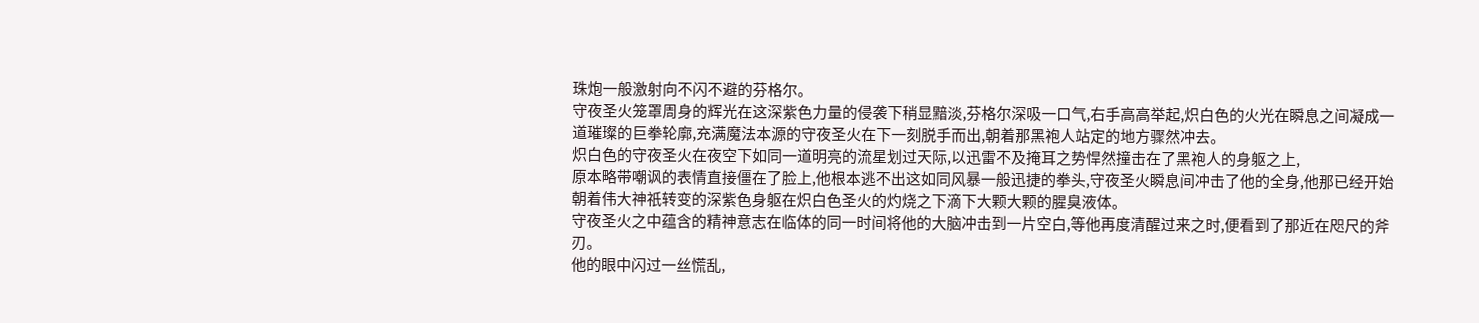珠炮一般激射向不闪不避的芬格尔。
守夜圣火笼罩周身的辉光在这深紫色力量的侵袭下稍显黯淡,芬格尔深吸一口气,右手高高举起,炽白色的火光在瞬息之间凝成一道璀璨的巨拳轮廓,充满魔法本源的守夜圣火在下一刻脱手而出,朝着那黑袍人站定的地方骤然冲去。
炽白色的守夜圣火在夜空下如同一道明亮的流星划过天际,以迅雷不及掩耳之势悍然撞击在了黑袍人的身躯之上,
原本略带嘲讽的表情直接僵在了脸上,他根本逃不出这如同风暴一般迅捷的拳头,守夜圣火瞬息间冲击了他的全身,他那已经开始朝着伟大神祇转变的深紫色身躯在炽白色圣火的灼烧之下滴下大颗大颗的腥臭液体。
守夜圣火之中蕴含的精神意志在临体的同一时间将他的大脑冲击到一片空白,等他再度清醒过来之时,便看到了那近在咫尺的斧刃。
他的眼中闪过一丝慌乱,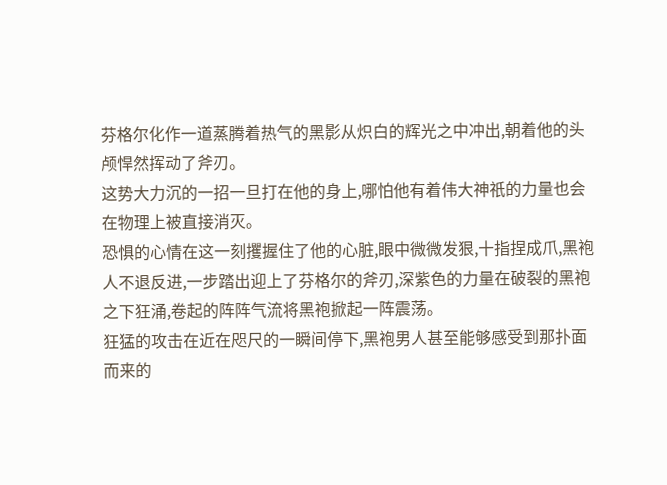芬格尔化作一道蒸腾着热气的黑影从炽白的辉光之中冲出,朝着他的头颅悍然挥动了斧刃。
这势大力沉的一招一旦打在他的身上,哪怕他有着伟大神祇的力量也会在物理上被直接消灭。
恐惧的心情在这一刻攫握住了他的心脏,眼中微微发狠,十指捏成爪,黑袍人不退反进,一步踏出迎上了芬格尔的斧刃,深紫色的力量在破裂的黑袍之下狂涌,卷起的阵阵气流将黑袍掀起一阵震荡。
狂猛的攻击在近在咫尺的一瞬间停下,黑袍男人甚至能够感受到那扑面而来的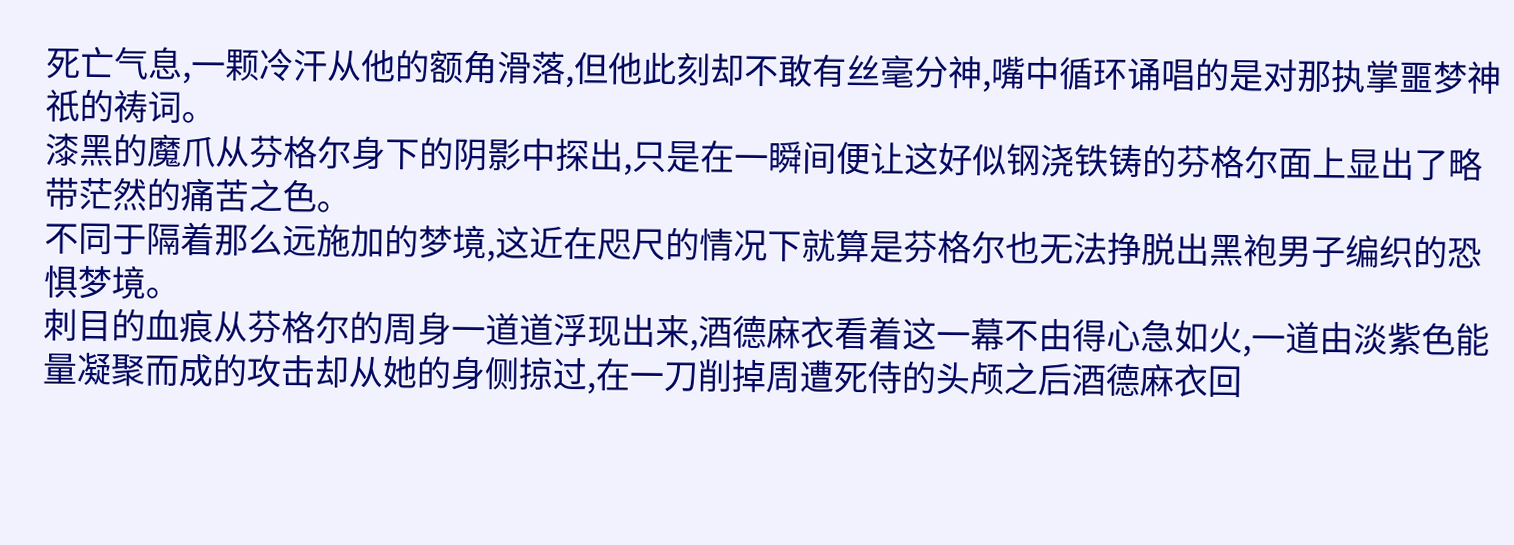死亡气息,一颗冷汗从他的额角滑落,但他此刻却不敢有丝毫分神,嘴中循环诵唱的是对那执掌噩梦神祇的祷词。
漆黑的魔爪从芬格尔身下的阴影中探出,只是在一瞬间便让这好似钢浇铁铸的芬格尔面上显出了略带茫然的痛苦之色。
不同于隔着那么远施加的梦境,这近在咫尺的情况下就算是芬格尔也无法挣脱出黑袍男子编织的恐惧梦境。
刺目的血痕从芬格尔的周身一道道浮现出来,酒德麻衣看着这一幕不由得心急如火,一道由淡紫色能量凝聚而成的攻击却从她的身侧掠过,在一刀削掉周遭死侍的头颅之后酒德麻衣回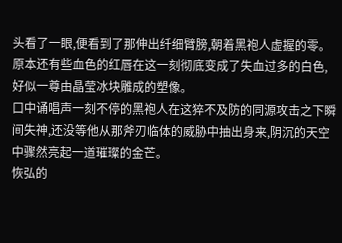头看了一眼,便看到了那伸出纤细臂膀,朝着黑袍人虚握的零。
原本还有些血色的红唇在这一刻彻底变成了失血过多的白色,好似一尊由晶莹冰块雕成的塑像。
口中诵唱声一刻不停的黑袍人在这猝不及防的同源攻击之下瞬间失神,还没等他从那斧刃临体的威胁中抽出身来,阴沉的天空中骤然亮起一道璀璨的金芒。
恢弘的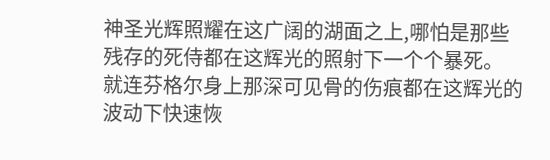神圣光辉照耀在这广阔的湖面之上,哪怕是那些残存的死侍都在这辉光的照射下一个个暴死。
就连芬格尔身上那深可见骨的伤痕都在这辉光的波动下快速恢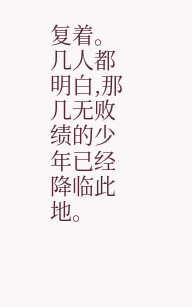复着。
几人都明白,那几无败绩的少年已经降临此地。